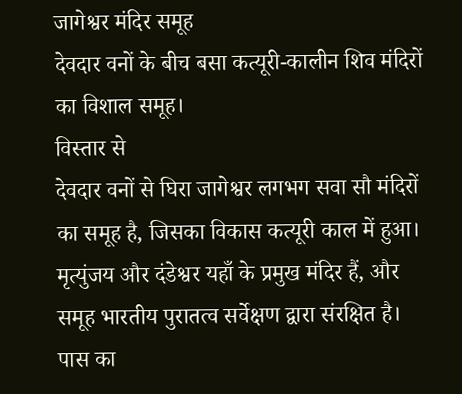जागेश्वर मंदिर समूह
देवदार वनों के बीच बसा कत्यूरी-कालीन शिव मंदिरों का विशाल समूह।
विस्तार से
देवदार वनों से घिरा जागेश्वर लगभग सवा सौ मंदिरों का समूह है, जिसका विकास कत्यूरी काल में हुआ। मृत्युंजय और दंडेश्वर यहाँ के प्रमुख मंदिर हैं, और समूह भारतीय पुरातत्व सर्वेक्षण द्वारा संरक्षित है। पास का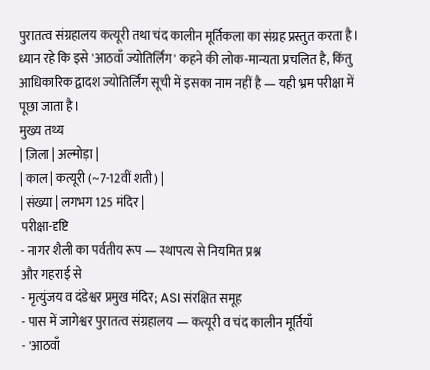पुरातत्व संग्रहालय कत्यूरी तथा चंद कालीन मूर्तिकला का संग्रह प्रस्तुत करता है। ध्यान रहे कि इसे 'आठवाँ ज्योतिर्लिंग' कहने की लोक-मान्यता प्रचलित है, किंतु आधिकारिक द्वादश ज्योतिर्लिंग सूची में इसका नाम नहीं है — यही भ्रम परीक्षा में पूछा जाता है।
मुख्य तथ्य
| ज़िला | अल्मोड़ा |
| काल | कत्यूरी (~7-12वीं शती) |
| संख्या | लगभग 125 मंदिर |
परीक्षा-दृष्टि
- नागर शैली का पर्वतीय रूप — स्थापत्य से नियमित प्रश्न
और गहराई से
- मृत्युंजय व दंडेश्वर प्रमुख मंदिर; ASI संरक्षित समूह
- पास में जागेश्वर पुरातत्व संग्रहालय — कत्यूरी व चंद कालीन मूर्तियाँ
- 'आठवाँ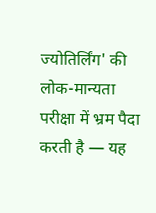ज्योतिर्लिंग' की लोक-मान्यता परीक्षा में भ्रम पैदा करती है — यह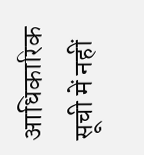आधिकारिक सूची में नहीं